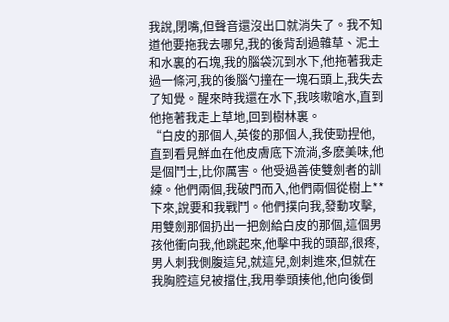我說,閉嘴,但聲音還沒出口就消失了。我不知道他要拖我去哪兒,我的後背刮過雜草、泥土和水裏的石塊,我的腦袋沉到水下,他拖著我走過一條河,我的後腦勺撞在一塊石頭上,我失去了知覺。醒來時我還在水下,我咳嗽嗆水,直到他拖著我走上草地,回到樹林裏。
“白皮的那個人,英俊的那個人,我使勁捏他,直到看見鮮血在他皮膚底下流淌,多麽美味,他是個鬥士,比你厲害。他受過善使雙劍者的訓練。他們兩個,我破門而入,他們兩個從樹上**下來,說要和我戰鬥。他們撲向我,發動攻擊,用雙劍那個扔出一把劍給白皮的那個,這個男孩他衝向我,他跳起來,他擊中我的頭部,很疼,男人刺我側腹這兒,就這兒,劍刺進來,但就在我胸腔這兒被擋住,我用拳頭揍他,他向後倒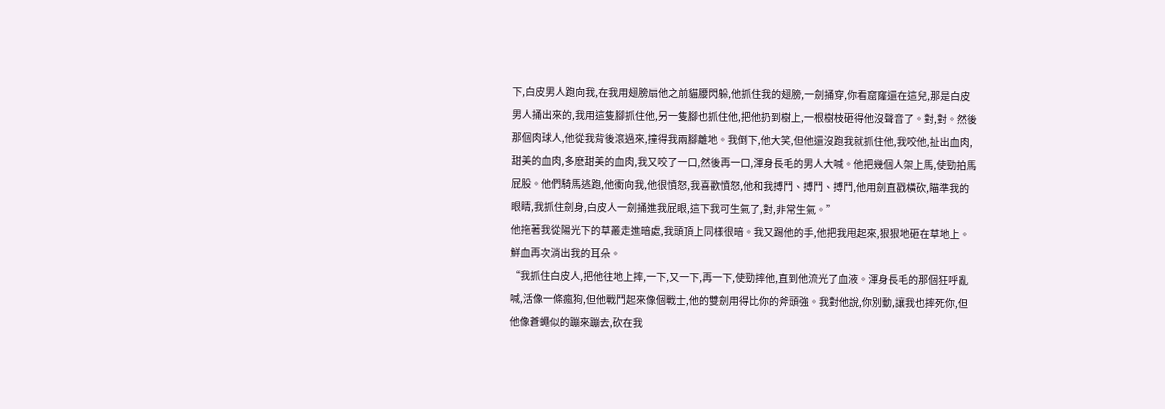下,白皮男人跑向我,在我用翅膀扇他之前貓腰閃躲,他抓住我的翅膀,一劍捅穿,你看窟窿還在這兒,那是白皮男人捅出來的,我用這隻腳抓住他,另一隻腳也抓住他,把他扔到樹上,一根樹枝砸得他沒聲音了。對,對。然後那個肉球人,他從我背後滾過來,撞得我兩腳離地。我倒下,他大笑,但他還沒跑我就抓住他,我咬他,扯出血肉,甜美的血肉,多麽甜美的血肉,我又咬了一口,然後再一口,渾身長毛的男人大喊。他把幾個人架上馬,使勁拍馬屁股。他們騎馬逃跑,他衝向我,他很憤怒,我喜歡憤怒,他和我搏鬥、搏鬥、搏鬥,他用劍直戳橫砍,瞄準我的眼睛,我抓住劍身,白皮人一劍捅進我屁眼,這下我可生氣了,對,非常生氣。”
他拖著我從陽光下的草叢走進暗處,我頭頂上同樣很暗。我又踢他的手,他把我甩起來,狠狠地砸在草地上。鮮血再次淌出我的耳朵。
“我抓住白皮人,把他往地上摔,一下,又一下,再一下,使勁摔他,直到他流光了血液。渾身長毛的那個狂呼亂喊,活像一條瘋狗,但他戰鬥起來像個戰士,他的雙劍用得比你的斧頭強。我對他說,你別動,讓我也摔死你,但他像蒼蠅似的蹦來蹦去,砍在我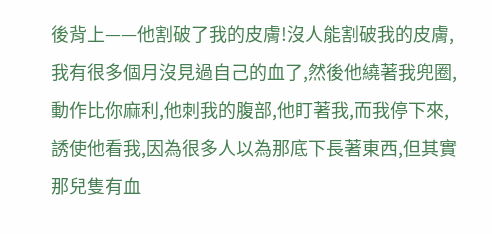後背上——他割破了我的皮膚!沒人能割破我的皮膚,我有很多個月沒見過自己的血了,然後他繞著我兜圈,動作比你麻利,他刺我的腹部,他盯著我,而我停下來,誘使他看我,因為很多人以為那底下長著東西,但其實那兒隻有血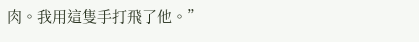肉。我用這隻手打飛了他。”